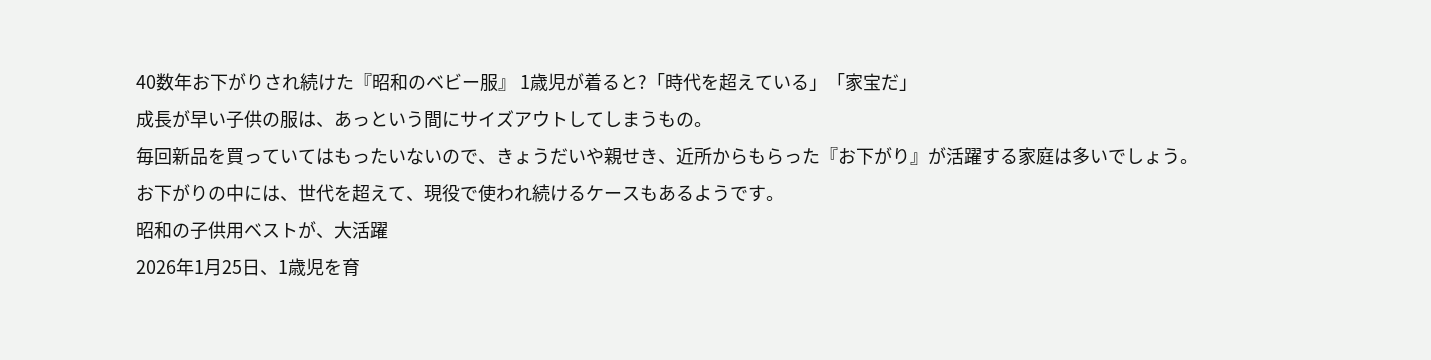40数年お下がりされ続けた『昭和のベビー服』 1歳児が着ると?「時代を超えている」「家宝だ」
成長が早い子供の服は、あっという間にサイズアウトしてしまうもの。
毎回新品を買っていてはもったいないので、きょうだいや親せき、近所からもらった『お下がり』が活躍する家庭は多いでしょう。
お下がりの中には、世代を超えて、現役で使われ続けるケースもあるようです。
昭和の子供用ベストが、大活躍
2026年1月25日、1歳児を育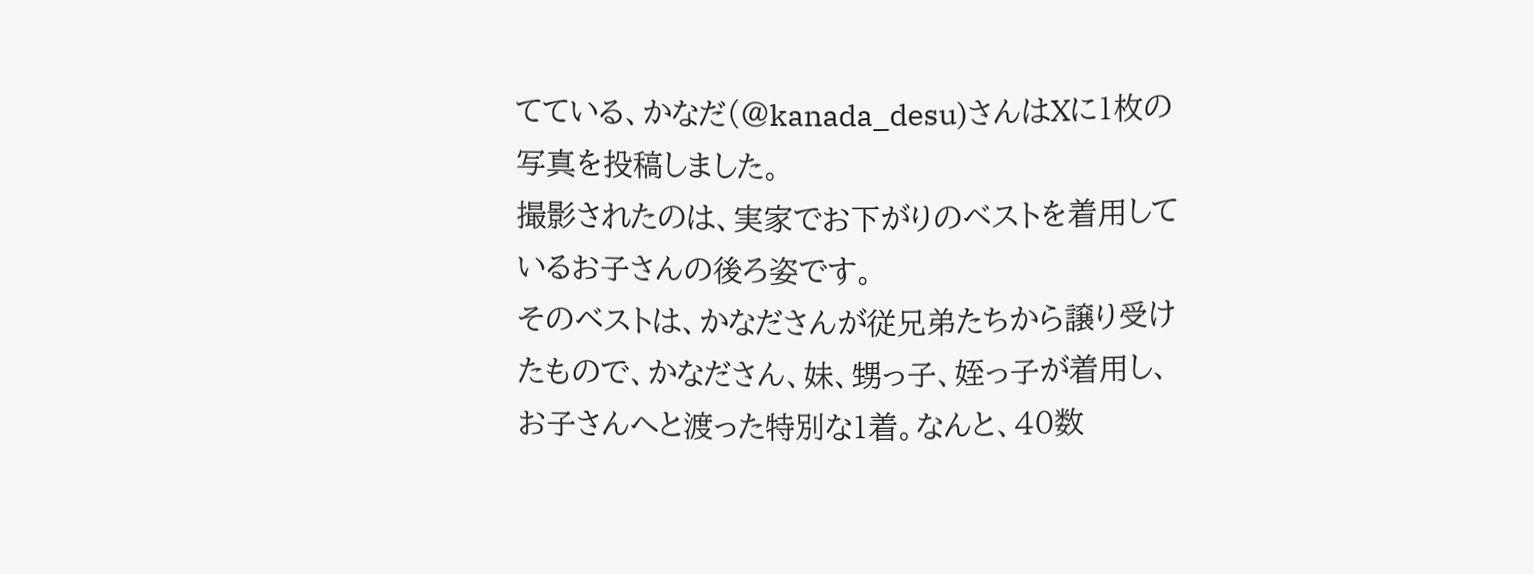てている、かなだ(@kanada_desu)さんはXに1枚の写真を投稿しました。
撮影されたのは、実家でお下がりのベストを着用しているお子さんの後ろ姿です。
そのベストは、かなださんが従兄弟たちから譲り受けたもので、かなださん、妹、甥っ子、姪っ子が着用し、お子さんへと渡った特別な1着。なんと、40数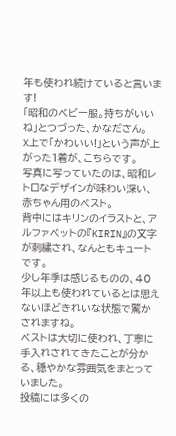年も使われ続けていると言います!
「昭和のベビー服。持ちがいいね」とつづった、かなださん。
X上で「かわいい!」という声が上がった1着が、こちらです。
写真に写っていたのは、昭和レトロなデザインが味わい深い、赤ちゃん用のベスト。
背中にはキリンのイラストと、アルファベットの『KIRIN』の文字が刺繍され、なんともキュートです。
少し年季は感じるものの、40年以上も使われているとは思えないほどきれいな状態で驚かされますね。
ベストは大切に使われ、丁寧に手入れされてきたことが分かる、穏やかな雰囲気をまとっていました。
投稿には多くの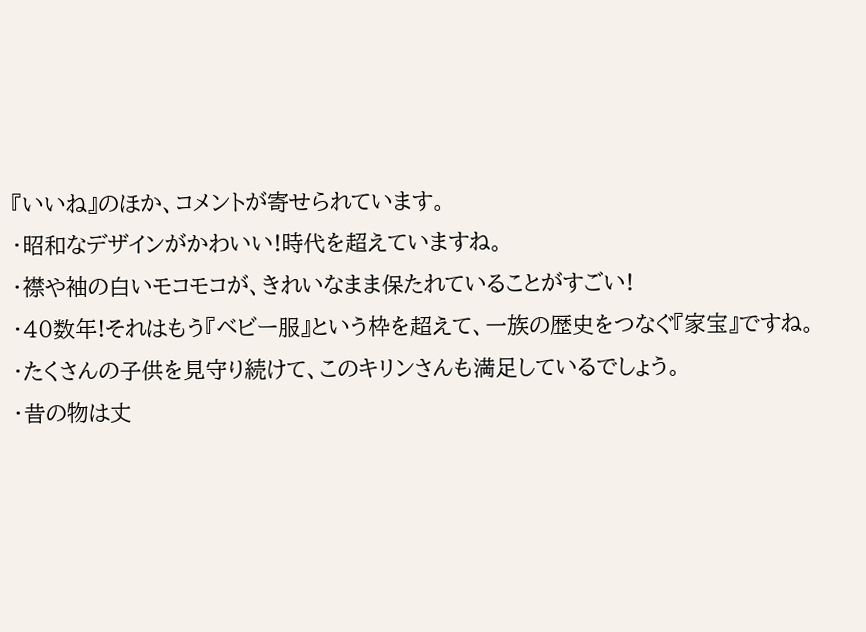『いいね』のほか、コメントが寄せられています。
・昭和なデザインがかわいい!時代を超えていますね。
・襟や袖の白いモコモコが、きれいなまま保たれていることがすごい!
・40数年!それはもう『ベビー服』という枠を超えて、一族の歴史をつなぐ『家宝』ですね。
・たくさんの子供を見守り続けて、このキリンさんも満足しているでしょう。
・昔の物は丈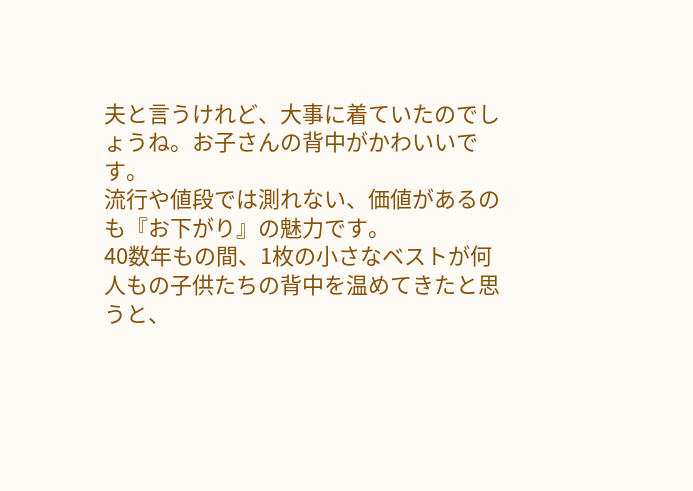夫と言うけれど、大事に着ていたのでしょうね。お子さんの背中がかわいいです。
流行や値段では測れない、価値があるのも『お下がり』の魅力です。
40数年もの間、1枚の小さなベストが何人もの子供たちの背中を温めてきたと思うと、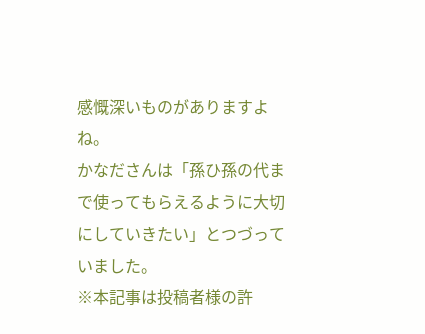感慨深いものがありますよね。
かなださんは「孫ひ孫の代まで使ってもらえるように大切にしていきたい」とつづっていました。
※本記事は投稿者様の許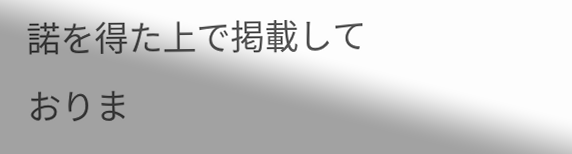諾を得た上で掲載しておりま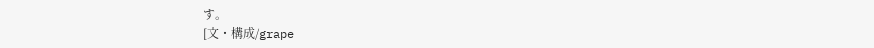す。
[文・構成/grape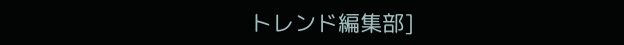トレンド編集部]